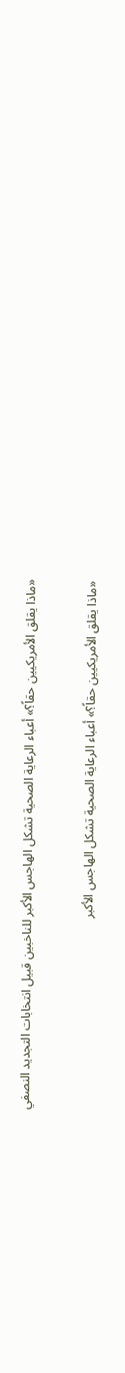«ماذا يقلق الأمريكيين حقاً؟» أعباء الرعاية الصحية تشكل الهاجس الأكبر للناخبين قبيل انتخابات التجديد النصفي

«ماذا يقلق الأمريكيين حقاً؟» أعباء الرعاية الصحية تشكل الهاجس الأكبر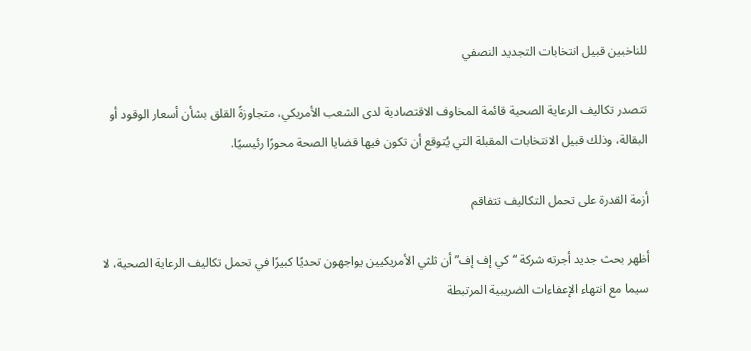للناخبين قبيل انتخابات التجديد النصفي

تتصدر تكاليف الرعاية الصحية قائمة المخاوف الاقتصادية لدى الشعب الأمريكي، متجاوزةً القلق بشأن أسعار الوقود أو البقالة، وذلك قبيل الانتخابات المقبلة التي يُتوقع أن تكون فيها قضايا الصحة محورًا رئيسيًا.

أزمة القدرة على تحمل التكاليف تتفاقم

أظهر بحث جديد أجرته شركة “كي إف إف” أن ثلثي الأمريكيين يواجهون تحديًا كبيرًا في تحمل تكاليف الرعاية الصحية، لا سيما مع انتهاء الإعفاءات الضريبية المرتبطة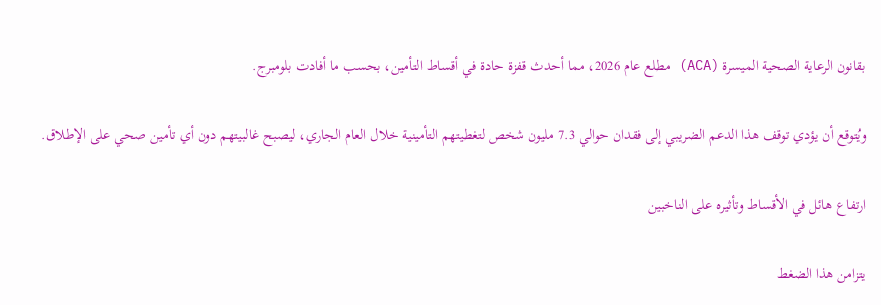بقانون الرعاية الصحية الميسرة (ACA) مطلع عام 2026، مما أحدث قفزة حادة في أقساط التأمين، بحسب ما أفادت بلومبرج.

ويُتوقع أن يؤدي توقف هذا الدعم الضريبي إلى فقدان حوالي 7.3 مليون شخص لتغطيتهم التأمينية خلال العام الجاري، ليصبح غالبيتهم دون أي تأمين صحي على الإطلاق.

ارتفاع هائل في الأقساط وتأثيره على الناخبين

يتزامن هذا الضغط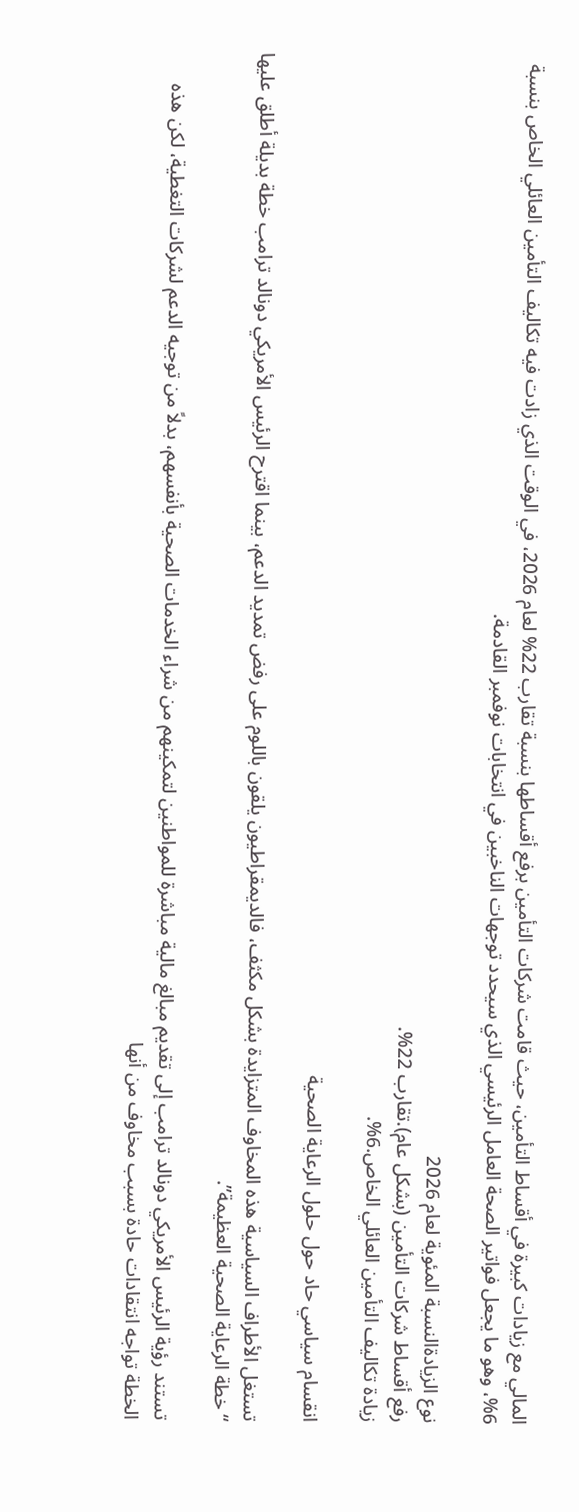المالي مع زيادات كبيرة في أقساط التأمين، حيث قامت شركات التأمين برفع أقساطها بنسبة تقارب 22% لعام 2026، في الوقت الذي زادت فيه تكاليف التأمين العائلي الخاص بنسبة 6%، وهو ما يجعل فواتير الصحة العامل الرئيسي الذي سيحدد توجهات الناخبين في انتخابات نوفمبر القادمة.

نوع الزيادةالنسبة المئوية لعام 2026
رفع أقساط شركات التأمين (بشكل عام).تقارب 22%.
زيادة تكاليف التأمين العائلي الخاص.6%.

انقسام سياسي حاد حول حلول الرعاية الصحية

تستغل الأطراف السياسية هذه المخاوف المتزايدة بشكل مكثف، فالديمقراطيون يلقون باللوم على رفض تمديد الدعم، بينما اقترح الرئيس الأمريكي دونالد ترامب خطة بديلة أطلق عليها “خطة الرعاية الصحية العظيمة”.

تستند رؤية الرئيس الأمريكي دونالد ترامب إلى تقديم مبالغ مالية مباشرة للمواطنين لتمكينهم من شراء الخدمات الصحية بأنفسهم، بدلاً من توجيه الدعم لشركات التغطية، لكن هذه الخطة تواجه انتقادات حادة بسبب مخاوف من أنها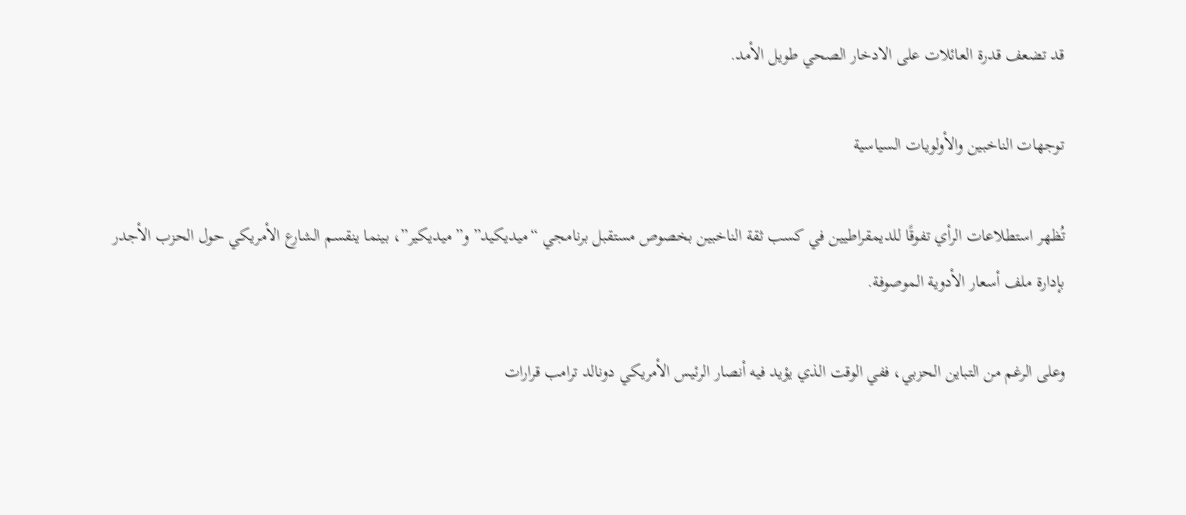قد تضعف قدرة العائلات على الادخار الصحي طويل الأمد.

توجهات الناخبين والأولويات السياسية

تُظهر استطلاعات الرأي تفوقًا للديمقراطيين في كسب ثقة الناخبين بخصوص مستقبل برنامجي “ميديكيد” و”ميديكير”، بينما ينقسم الشارع الأمريكي حول الحزب الأجدر بإدارة ملف أسعار الأدوية الموصوفة.

وعلى الرغم من التباين الحزبي، ففي الوقت الذي يؤيد فيه أنصار الرئيس الأمريكي دونالد ترامب قرارات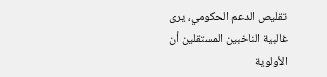تقليص الدعم الحكومي، يرى غالبية الناخبين المستقلين أن الأولوية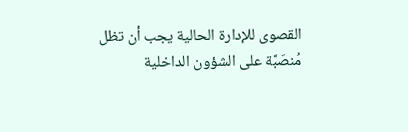القصوى للإدارة الحالية يجب أن تظل مُنصَبَّة على الشؤون الداخلية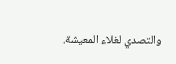والتصدي لغلاء المعيشة.